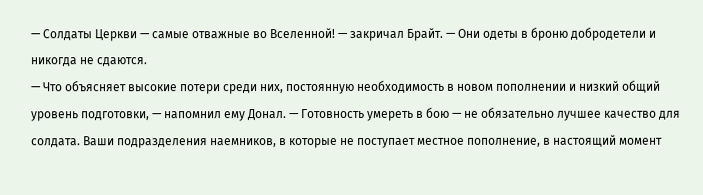— Солдаты Церкви — самые отважные во Вселенной! — закричал Брайт. — Они одеты в броню добродетели и никогда не сдаются.
— Что объясняет высокие потери среди них, постоянную необходимость в новом пополнении и низкий общий уровень подготовки, — напомнил ему Донал. — Готовность умереть в бою — не обязательно лучшее качество для солдата. Ваши подразделения наемников, в которые не поступает местное пополнение, в настоящий момент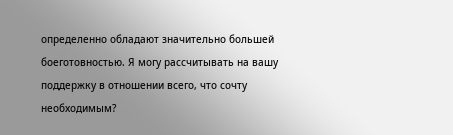определенно обладают значительно большей боеготовностью. Я могу рассчитывать на вашу поддержку в отношении всего, что сочту необходимым?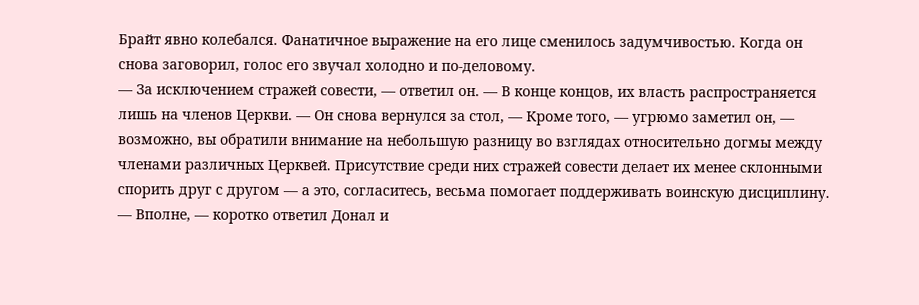Брайт явно колебался. Фанатичное выражение на его лице сменилось задумчивостью. Когда он снова заговорил, голос его звучал холодно и по-деловому.
— За исключением стражей совести, — ответил он. — В конце концов, их власть распространяется лишь на членов Церкви. — Он снова вернулся за стол, — Кроме того, — угрюмо заметил он, — возможно, вы обратили внимание на небольшую разницу во взглядах относительно догмы между членами различных Церквей. Присутствие среди них стражей совести делает их менее склонными спорить друг с другом — а это, согласитесь, весьма помогает поддерживать воинскую дисциплину.
— Вполне, — коротко ответил Донал и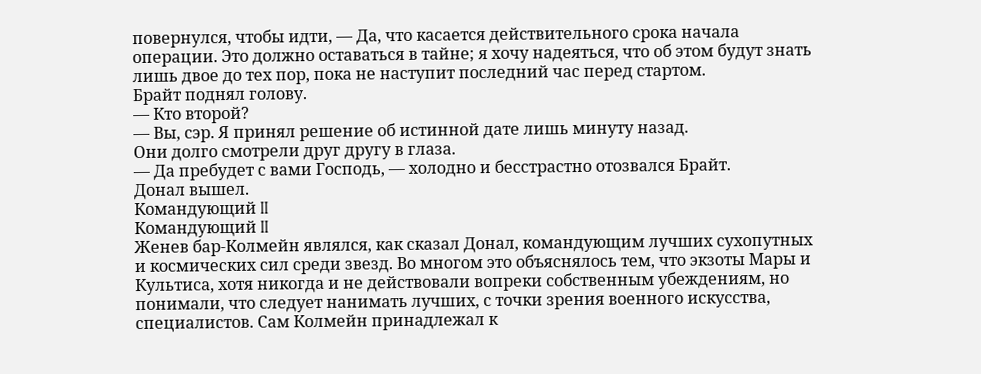повернулся, чтобы идти, — Да, что касается действительного срока начала операции. Это должно оставаться в тайне; я хочу надеяться, что об этом будут знать лишь двое до тех пор, пока не наступит последний час перед стартом.
Брайт поднял голову.
— Кто второй?
— Вы, сэр. Я принял решение об истинной дате лишь минуту назад.
Они долго смотрели друг другу в глаза.
— Да пребудет с вами Господь, — холодно и бесстрастно отозвался Брайт.
Донал вышел.
Командующий II
Командующий II
Женев бар-Колмейн являлся, как сказал Донал, командующим лучших сухопутных и космических сил среди звезд. Во многом это объяснялось тем, что экзоты Мары и Культиса, хотя никогда и не действовали вопреки собственным убеждениям, но понимали, что следует нанимать лучших, с точки зрения военного искусства, специалистов. Сам Колмейн принадлежал к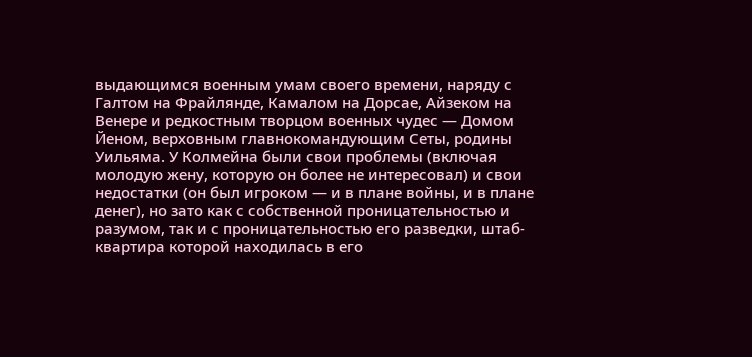выдающимся военным умам своего времени, наряду с Галтом на Фрайлянде, Камалом на Дорсае, Айзеком на Венере и редкостным творцом военных чудес — Домом Йеном, верховным главнокомандующим Сеты, родины Уильяма. У Колмейна были свои проблемы (включая молодую жену, которую он более не интересовал) и свои недостатки (он был игроком — и в плане войны, и в плане денег), но зато как с собственной проницательностью и разумом, так и с проницательностью его разведки, штаб-квартира которой находилась в его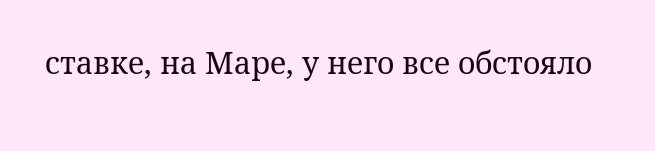ставке, на Маре, у него все обстояло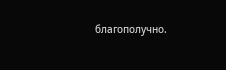благополучно.